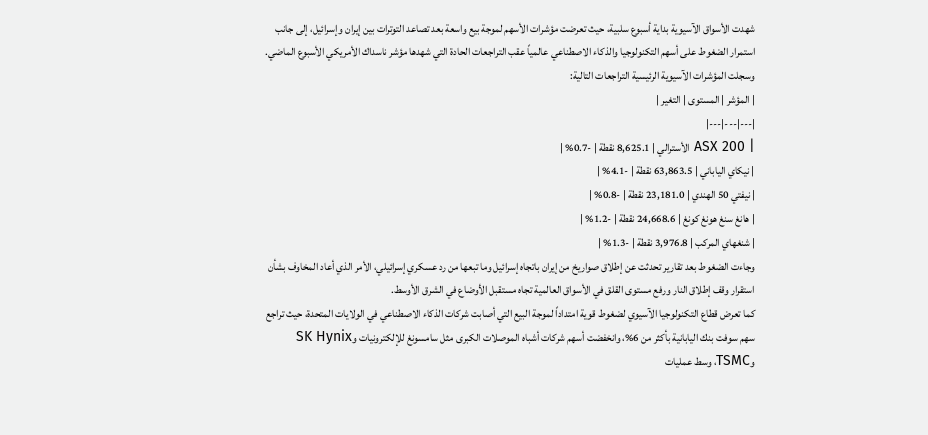شهدت الأسواق الآسيوية بداية أسبوع سلبية، حيث تعرضت مؤشرات الأسهم لموجة بيع واسعة بعد تصاعد التوترات بين إيران وإسرائيل، إلى جانب استمرار الضغوط على أسهم التكنولوجيا والذكاء الاصطناعي عالمياً عقب التراجعات الحادة التي شهدها مؤشر ناسداك الأمريكي الأسبوع الماضي.
وسجلت المؤشرات الآسيوية الرئيسية التراجعات التالية:
| المؤشر | المستوى | التغير |
|---|---|---|
| ASX 200 الأسترالي | 8,625.1 نقطة | -0.7% |
| نيكاي الياباني | 63,863.5 نقطة | -4.1% |
| نيفتي 50 الهندي | 23,181.0 نقطة | -0.8% |
| هانغ سنغ هونغ كونغ | 24,668.6 نقطة | -1.2% |
| شنغهاي المركب | 3,976.8 نقطة | -1.3% |
وجاءت الضغوط بعد تقارير تحدثت عن إطلاق صواريخ من إيران باتجاه إسرائيل وما تبعها من رد عسكري إسرائيلي، الأمر الذي أعاد المخاوف بشأن استقرار وقف إطلاق النار ورفع مستوى القلق في الأسواق العالمية تجاه مستقبل الأوضاع في الشرق الأوسط.
كما تعرض قطاع التكنولوجيا الآسيوي لضغوط قوية امتداداً لموجة البيع التي أصابت شركات الذكاء الاصطناعي في الولايات المتحدة، حيث تراجع سهم سوفت بنك اليابانية بأكثر من 6%، وانخفضت أسهم شركات أشباه الموصلات الكبرى مثل سامسونغ للإلكترونيات وSK Hynix وTSMC، وسط عمليات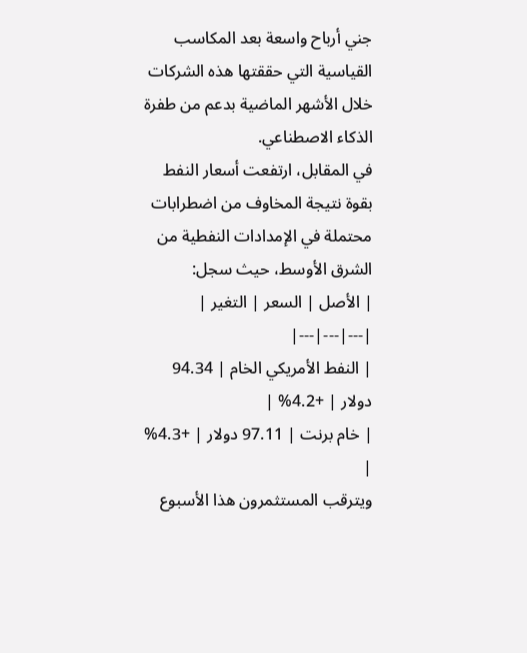جني أرباح واسعة بعد المكاسب القياسية التي حققتها هذه الشركات خلال الأشهر الماضية بدعم من طفرة الذكاء الاصطناعي.
في المقابل، ارتفعت أسعار النفط بقوة نتيجة المخاوف من اضطرابات محتملة في الإمدادات النفطية من الشرق الأوسط، حيث سجل:
| الأصل | السعر | التغير |
|---|---|---|
| النفط الأمريكي الخام | 94.34 دولار | +4.2% |
| خام برنت | 97.11 دولار | +4.3% |
ويترقب المستثمرون هذا الأسبوع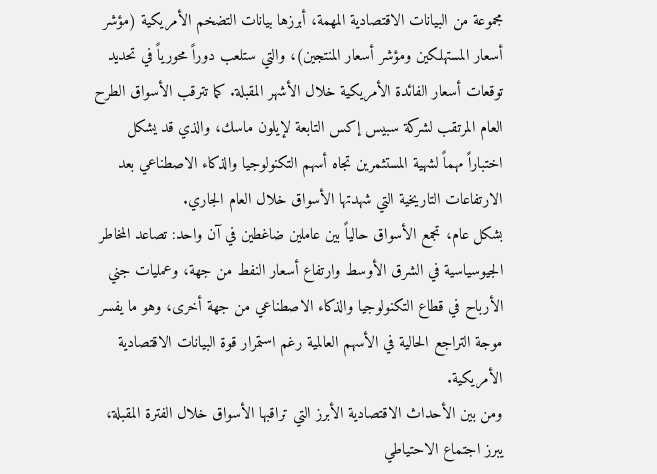مجموعة من البيانات الاقتصادية المهمة، أبرزها بيانات التضخم الأمريكية (مؤشر أسعار المستهلكين ومؤشر أسعار المنتجين)، والتي ستلعب دوراً محورياً في تحديد توقعات أسعار الفائدة الأمريكية خلال الأشهر المقبلة. كما تترقب الأسواق الطرح العام المرتقب لشركة سبيس إكس التابعة لإيلون ماسك، والذي قد يشكل اختباراً مهماً لشهية المستثمرين تجاه أسهم التكنولوجيا والذكاء الاصطناعي بعد الارتفاعات التاريخية التي شهدتها الأسواق خلال العام الجاري.
بشكل عام، تجمع الأسواق حالياً بين عاملين ضاغطين في آن واحد: تصاعد المخاطر الجيوسياسية في الشرق الأوسط وارتفاع أسعار النفط من جهة، وعمليات جني الأرباح في قطاع التكنولوجيا والذكاء الاصطناعي من جهة أخرى، وهو ما يفسر موجة التراجع الحالية في الأسهم العالمية رغم استمرار قوة البيانات الاقتصادية الأمريكية.
ومن بين الأحداث الاقتصادية الأبرز التي تراقبها الأسواق خلال الفترة المقبلة، يبرز اجتماع الاحتياطي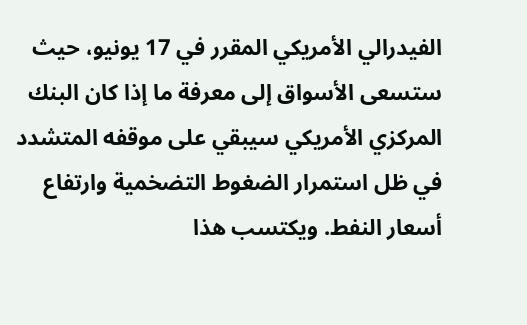الفيدرالي الأمريكي المقرر في 17 يونيو، حيث ستسعى الأسواق إلى معرفة ما إذا كان البنك المركزي الأمريكي سيبقي على موقفه المتشدد في ظل استمرار الضغوط التضخمية وارتفاع أسعار النفط. ويكتسب هذا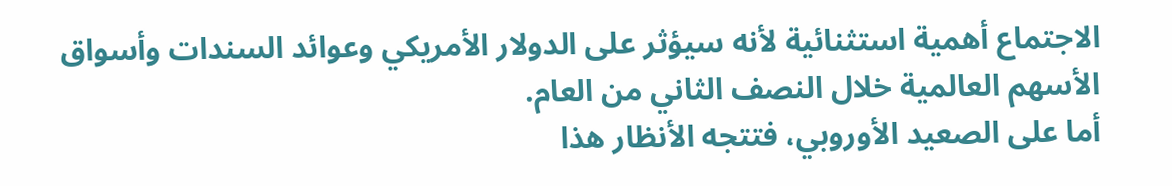الاجتماع أهمية استثنائية لأنه سيؤثر على الدولار الأمريكي وعوائد السندات وأسواق الأسهم العالمية خلال النصف الثاني من العام.
أما على الصعيد الأوروبي، فتتجه الأنظار هذا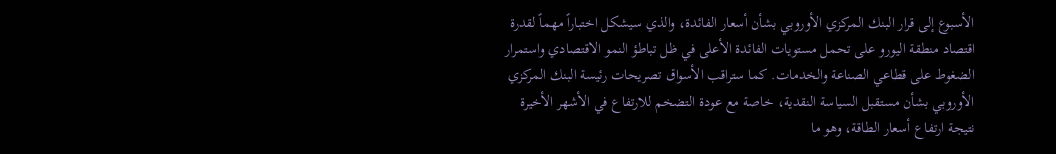الأسبوع إلى قرار البنك المركزي الأوروبي بشأن أسعار الفائدة، والذي سيشكل اختباراً مهماً لقدرة اقتصاد منطقة اليورو على تحمل مستويات الفائدة الأعلى في ظل تباطؤ النمو الاقتصادي واستمرار الضغوط على قطاعي الصناعة والخدمات. كما ستراقب الأسواق تصريحات رئيسة البنك المركزي الأوروبي بشأن مستقبل السياسة النقدية، خاصة مع عودة التضخم للارتفاع في الأشهر الأخيرة نتيجة ارتفاع أسعار الطاقة، وهو ما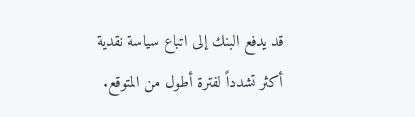قد يدفع البنك إلى اتباع سياسة نقدية أكثر تشدداً لفترة أطول من المتوقع.